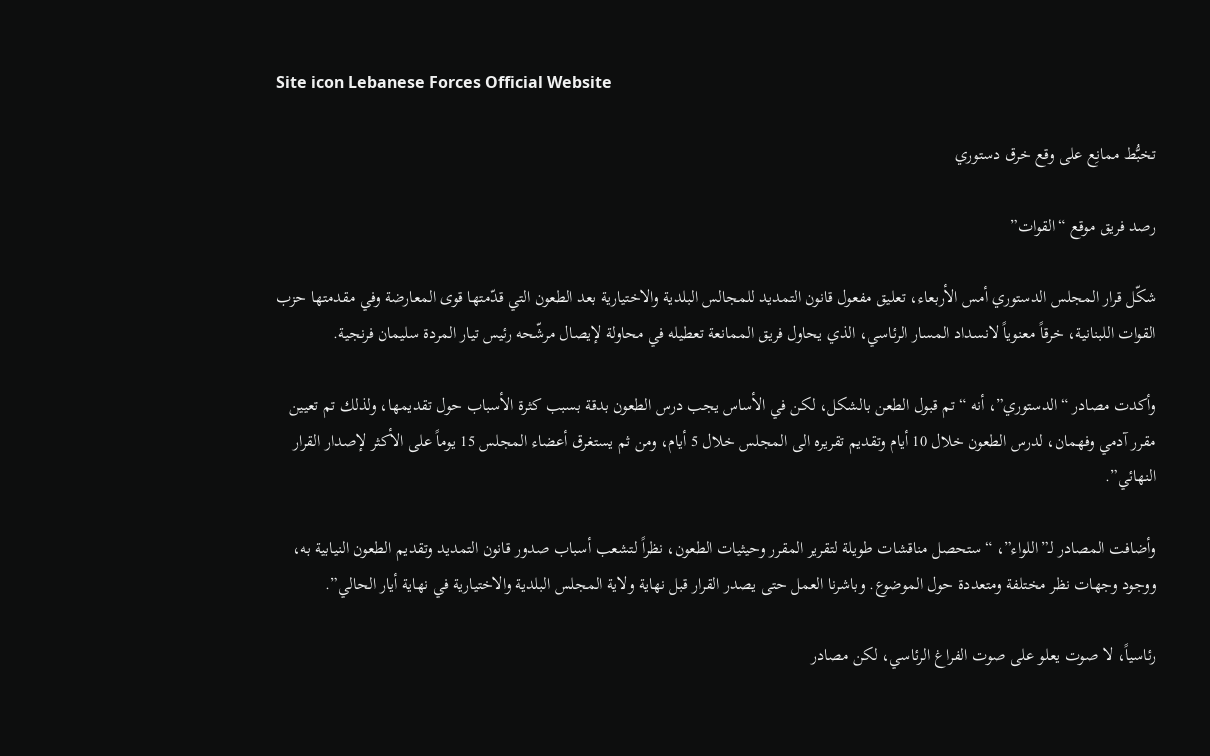Site icon Lebanese Forces Official Website

تخبُّط ممانِع على وقع خرق دستوري

رصد فريق موقع “القوات”

شكّل قرار المجلس الدستوري أمس الأربعاء، تعليق مفعول قانون التمديد للمجالس البلدية والاختيارية بعد الطعون التي قدّمتها قوى المعارضة وفي مقدمتها حزب القوات اللبنانية، خرقاً معنوياً لانسداد المسار الرئاسي، الذي يحاول فريق الممانعة تعطيله في محاولة لإيصال مرشّحه رئيس تيار المردة سليمان فرنجية.

وأكدت مصادر “الدستوري”، أنه “تم قبول الطعن بالشكل، لكن في الأساس يجب درس الطعون بدقة بسبب كثرة الأسباب حول تقديمها، ولذلك تم تعيين مقرر آدمي وفهمان، لدرس الطعون خلال 10 أيام وتقديم تقريره الى المجلس خلال 5 أيام، ومن ثم يستغرق أعضاء المجلس 15 يوماً على الأكثر لإصدار القرار النهائي”.

وأضافت المصادر لـ”اللواء”، “ستحصل مناقشات طويلة لتقرير المقرر وحيثيات الطعون، نظراً لتشعب أسباب صدور قانون التمديد وتقديم الطعون النيابية به، ووجود وجهات نظر مختلفة ومتعددة حول الموضوع. وباشرنا العمل حتى يصدر القرار قبل نهاية ولاية المجلس البلدية والاختيارية في نهاية أيار الحالي”.

رئاسياً، لا صوت يعلو على صوت الفراغ الرئاسي، لكن مصادر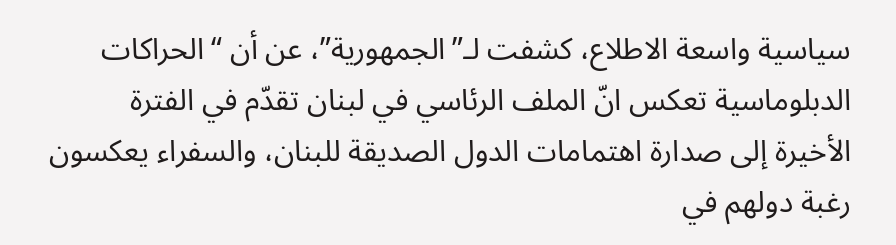سياسية واسعة الاطلاع، كشفت لـ”الجمهورية”، عن أن “الحراكات الدبلوماسية تعكس انّ الملف الرئاسي في لبنان تقدّم في الفترة الأخيرة إلى صدارة اهتمامات الدول الصديقة للبنان، والسفراء يعكسون رغبة دولهم في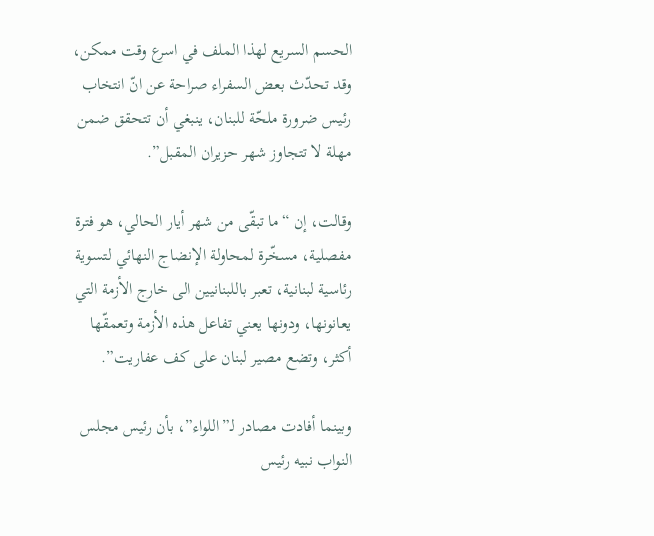الحسم السريع لهذا الملف في اسرع وقت ممكن، وقد تحدّث بعض السفراء صراحة عن انّ انتخاب رئيس ضرورة ملحّة للبنان، ينبغي أن تتحقق ضمن مهلة لا تتجاوز شهر حزيران المقبل”.

وقالت، إن “ما تبقّى من شهر أيار الحالي، هو فترة مفصلية، مسخّرة لمحاولة الإنضاج النهائي لتسوية رئاسية لبنانية، تعبر باللبنانيين الى خارج الأزمة التي يعانونها، ودونها يعني تفاعل هذه الأزمة وتعمقّها أكثر، وتضع مصير لبنان على كف عفاريت”.

وبينما أفادت مصادر لـ”اللواء”، بأن رئيس مجلس النواب نبيه رئيس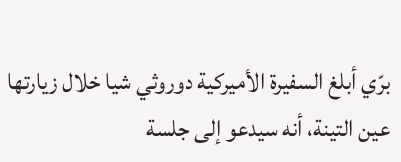برّي أبلغ السفيرة الأميركية دوروثي شيا خلال زيارتها عين التينة، أنه سيدعو إلى جلسة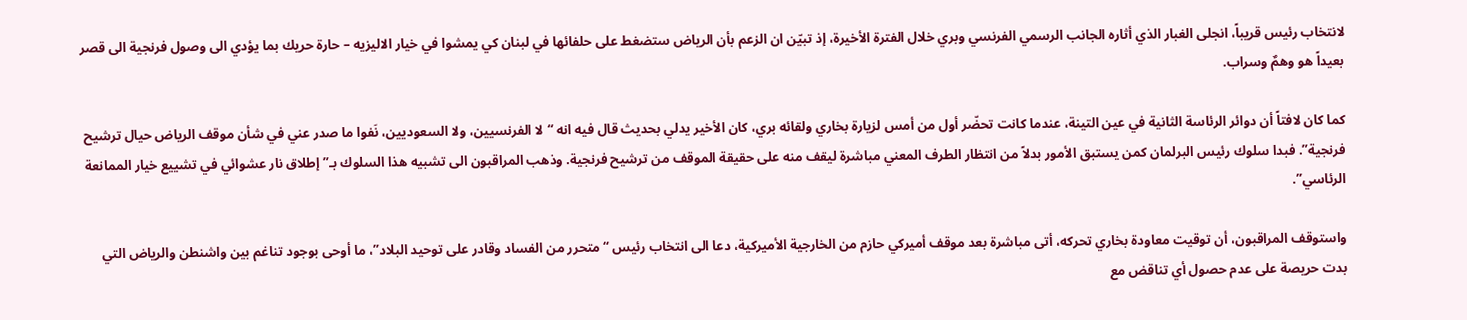لانتخاب رئيس قريباً، انجلى الغبار الذي أثاره الجانب الرسمي الفرنسي وبري خلال الفترة الأخيرة، إذ تبيّن ان الزعم بأن الرياض ستضغط على حلفائها في لبنان كي يمشوا في خيار الاليزيه – حارة حريك بما يؤدي الى وصول فرنجية الى قصر بعيداً هو وهمٌ وسراب.

كما كان لافتاً أن دوائر الرئاسة الثانية في عين التينة، عندما كانت تحضّر أول من أمس لزيارة بخاري ولقائه بري، كان الأخير يدلي بحديث قال فيه انه “لا الفرنسيين، ولا السعوديين، نَفوا ما صدر عني في شأن موقف الرياض حيال ترشيح فرنجية”. فبدا سلوك رئيس البرلمان كمن يستبق الأمور بدلاً من انتظار الطرف المعني مباشرة ليقف منه على حقيقة الموقف من ترشيح فرنجية. وذهب المراقبون الى تشبيه هذا السلوك بـ”إطلاق نار عشوائي في تشييع خيار الممانعة الرئاسي”.

واستوقف المراقبون، أن توقيت معاودة بخاري تحركه، أتى مباشرة بعد موقف أميركي حازم من الخارجية الأميركية، دعا الى انتخاب رئيس “متحرر من الفساد وقادر على توحيد البلاد”، ما أوحى بوجود تناغم بين واشنطن والرياض التي بدت حريصة على عدم حصول أي تناقض مع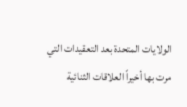الولايات المتحدة بعد التعقيدات التي مرت بها أخيراً العلاقات الثنائية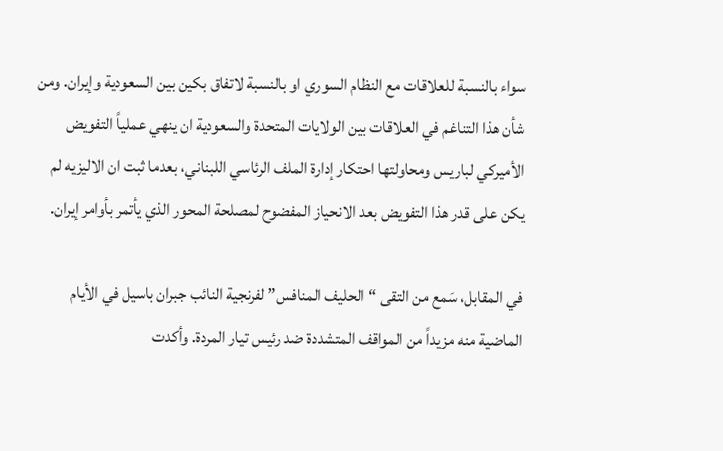سواء بالنسبة للعلاقات مع النظام السوري او بالنسبة لاتفاق بكين بين السعودية وإيران. ومن شأن هذا التناغم في العلاقات بين الولايات المتحدة والسعودية ان ينهي عملياً التفويض الأميركي لباريس ومحاولتها احتكار إدارة الملف الرئاسي اللبناني، بعدما ثبت ان الاليزيه لم يكن على قدر هذا التفويض بعد الانحياز المفضوح لمصلحة المحور الذي يأتمر بأوامر إيران.

في المقابل، سَمع من التقى “الحليف المنافس” لفرنجية النائب جبران باسيل في الأيام الماضية منه مزيداً من المواقف المتشددة ضد رئيس تيار المردة. وأكدت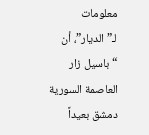معلومات لـ”الديار”، أن “باسيل زار العاصمة السورية دمشق بعيداً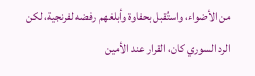من الأضواء، واستُقبل بحفاوة وأبلغهم رفضه لفرنجية، لكن الرد السوري كان، القرار عند الأمين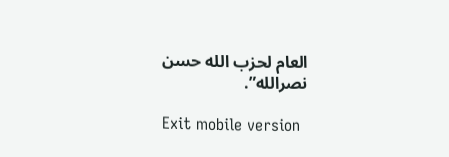العام لحزب الله حسن نصرالله”.

Exit mobile version